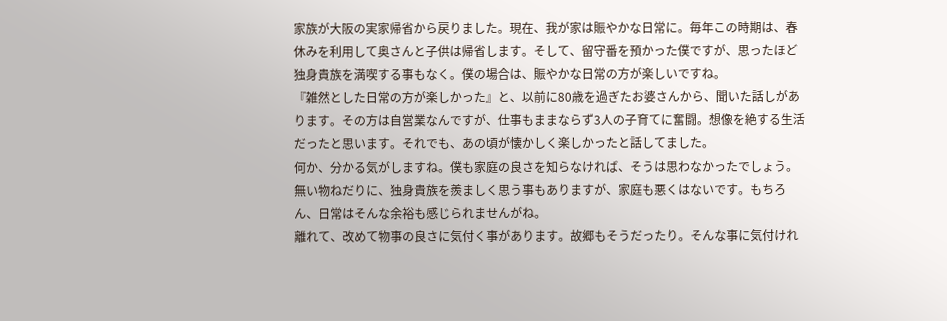家族が大阪の実家帰省から戻りました。現在、我が家は賑やかな日常に。毎年この時期は、春休みを利用して奥さんと子供は帰省します。そして、留守番を預かった僕ですが、思ったほど独身貴族を満喫する事もなく。僕の場合は、賑やかな日常の方が楽しいですね。
『雑然とした日常の方が楽しかった』と、以前に80歳を過ぎたお婆さんから、聞いた話しがあります。その方は自営業なんですが、仕事もままならず3人の子育てに奮闘。想像を絶する生活だったと思います。それでも、あの頃が懐かしく楽しかったと話してました。
何か、分かる気がしますね。僕も家庭の良さを知らなければ、そうは思わなかったでしょう。無い物ねだりに、独身貴族を羨ましく思う事もありますが、家庭も悪くはないです。もちろん、日常はそんな余裕も感じられませんがね。
離れて、改めて物事の良さに気付く事があります。故郷もそうだったり。そんな事に気付けれ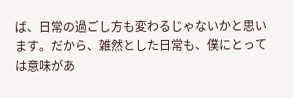ば、日常の過ごし方も変わるじゃないかと思います。だから、雑然とした日常も、僕にとっては意味があ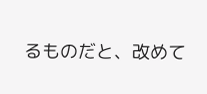るものだと、改めて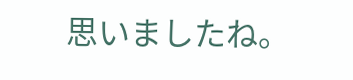思いましたね。